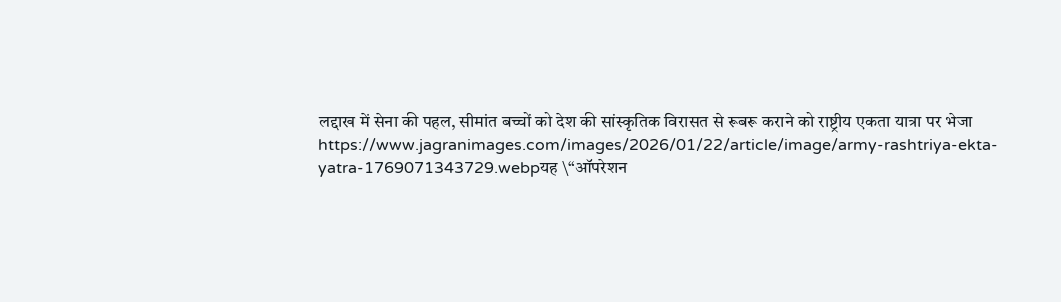लद्दाख में सेना की पहल, सीमांत बच्चों को देश की सांस्कृतिक विरासत से रूबरू कराने को राष्ट्रीय एकता यात्रा पर भेजा
https://www.jagranimages.com/images/2026/01/22/article/image/army-rashtriya-ekta-yatra-1769071343729.webpयह \“ऑपरेशन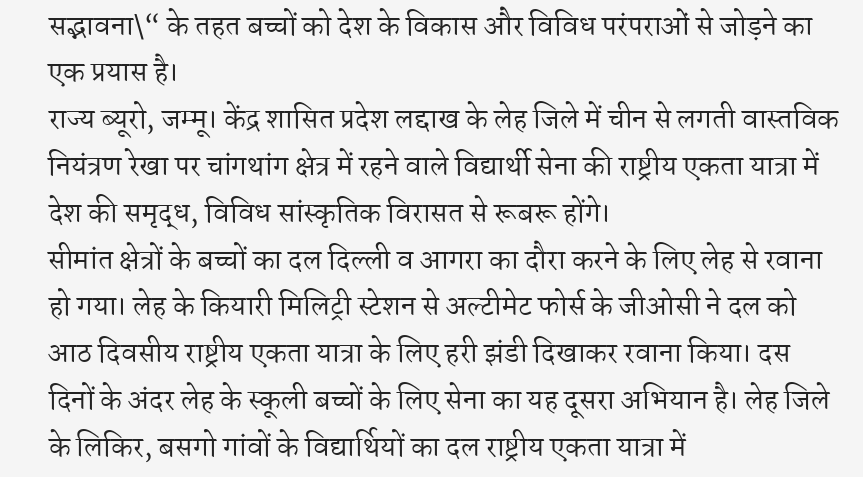सद्भावना\“ के तहत बच्चों को देश के विकास और विविध परंपराओं से जोड़ने का एक प्रयास है।
राज्य ब्यूरो, जम्मू। केंद्र शासित प्रदेश लद्दाख के लेह जिले में चीन से लगती वास्तविक नियंत्रण रेखा पर चांगथांग क्षेत्र में रहने वाले विद्यार्थी सेना की राष्ट्रीय एकता यात्रा में देश की समृद्ध, विविध सांस्कृतिक विरासत से रूबरू होंगे।
सीमांत क्षेत्रों के बच्चों का दल दिल्ली व आगरा का दौरा करने के लिए लेह से रवाना हो गया। लेह के कियारी मिलिट्री स्टेशन से अल्टीमेट फोर्स के जीओसी ने दल को आठ दिवसीय राष्ट्रीय एकता यात्रा के लिए हरी झंडी दिखाकर रवाना किया। दस दिनों के अंदर लेह के स्कूली बच्चों के लिए सेना का यह दूसरा अभियान है। लेह जिले के लिकिर, बसगो गांवों के विद्यार्थियों का दल राष्ट्रीय एकता यात्रा में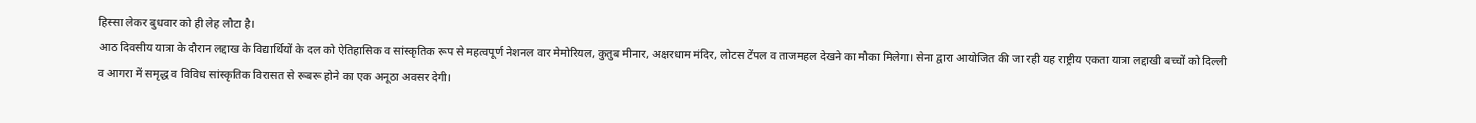हिस्सा लेकर बुधवार को ही लेह लौटा है।
आठ दिवसीय यात्रा के दौरान लद्दाख के विद्यार्थियों के दल को ऐतिहासिक व सांस्कृतिक रूप से महत्वपूर्ण नेशनल वार मेमोरियल, कुतुब मीनार, अक्षरधाम मंदिर, लोटस टेंपल व ताजमहल देखने का मौका मिलेगा। सेना द्वारा आयोजित की जा रही यह राष्ट्रीय एकता यात्रा लद्दाखी बच्चों को दिल्ली व आगरा में समृद्ध व विविध सांस्कृतिक विरासत से रूबरू होने का एक अनूठा अवसर देगी।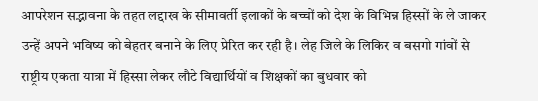आपरेशन सद्भावना के तहत लद्दाख के सीमावर्ती इलाकों के बच्चों को देश के विभिन्न हिस्सों के ले जाकर उन्हें अपने भविष्य को बेहतर बनाने के लिए प्रेरित कर रही है। लेह जिले के लिकिर व बसगो गांवों से राष्ट्रीय एकता यात्रा में हिस्सा लेकर लौटे विद्यार्थियों व शिक्षकों का बुधवार को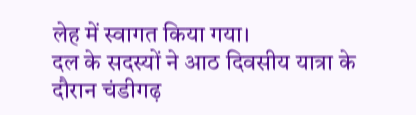लेह में स्वागत किया गया।
दल के सदस्यों ने आठ दिवसीय यात्रा के दौरान चंडीगढ़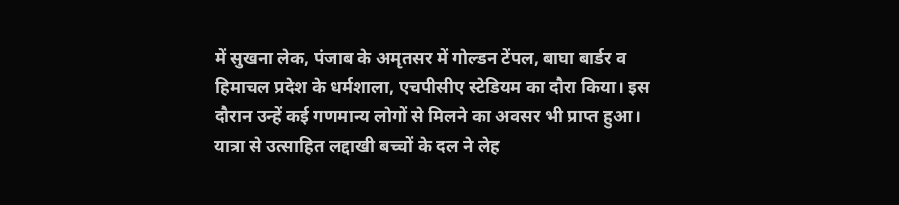में सुखना लेक, पंजाब के अमृतसर में गोल्डन टेंपल, बाघा बार्डर व हिमाचल प्रदेश के धर्मशाला, एचपीसीए स्टेडियम का दौरा किया। इस दौरान उन्हें कई गणमान्य लोगों से मिलने का अवसर भी प्राप्त हुआ।
यात्रा से उत्साहित लद्दाखी बच्चों के दल ने लेह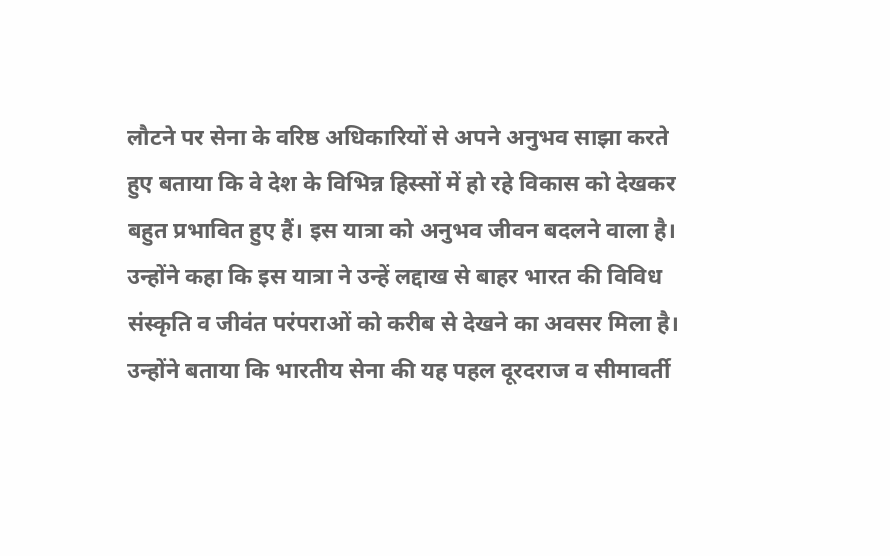लौटने पर सेना के वरिष्ठ अधिकारियों से अपने अनुभव साझा करते हुए बताया कि वे देश के विभिन्न हिस्सों में हो रहे विकास को देखकर बहुत प्रभावित हुए हैं। इस यात्रा को अनुभव जीवन बदलने वाला है।
उन्होंने कहा कि इस यात्रा ने उन्हें लद्दाख से बाहर भारत की विविध संस्कृति व जीवंत परंपराओं को करीब से देखने का अवसर मिला है। उन्होंने बताया कि भारतीय सेना की यह पहल दूरदराज व सीमावर्ती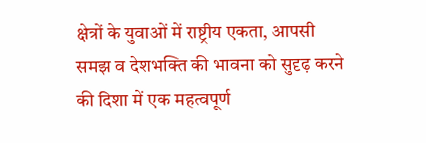क्षेत्रों के युवाओं में राष्ट्रीय एकता, आपसी समझ व देशभक्ति की भावना को सुदृढ़ करने की दिशा में एक महत्वपूर्ण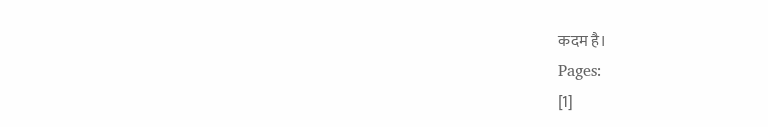कदम है।
Pages:
[1]